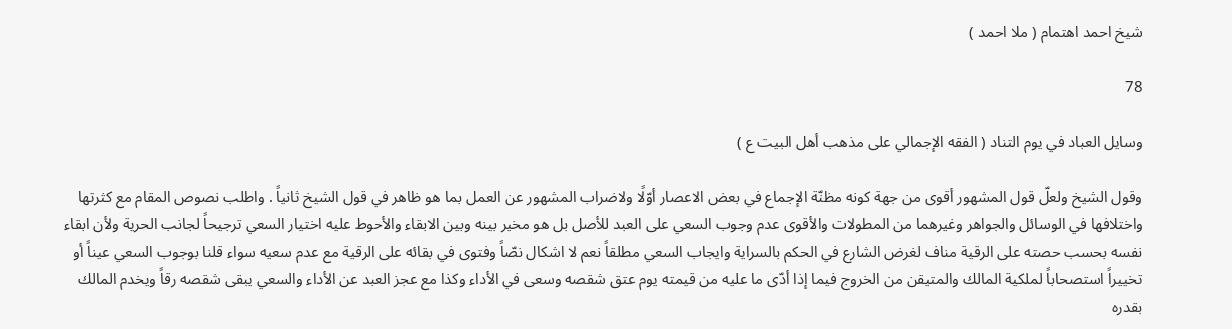شيخ احمد اهتمام ( ملا احمد )

78

وسايل العباد في يوم التناد ( الفقه الإجمالي على مذهب أهل البيت ع )

وقول الشيخ ولعلّ قول المشهور أقوى من جهة كونه مظنّة الإجماع في بعض الاعصار أوّلًا ولاضراب المشهور عن العمل بما هو ظاهر في قول الشيخ ثانياً . واطلب نصوص المقام مع كثرتها واختلافها في الوسائل والجواهر وغيرهما من المطولات والأقوى عدم وجوب السعي على العبد للأصل بل هو مخير بينه وبين الابقاء والأحوط عليه اختيار السعي ترجيحاً لجانب الحرية ولأن ابقاء نفسه بحسب حصته على الرقية مناف لغرض الشارع في الحكم بالسراية وايجاب السعي مطلقاً نعم لا اشكال نصّاً وفتوى في بقائه على الرقية مع عدم سعيه سواء قلنا بوجوب السعي عيناً أو تخييراً استصحاباً لملكية المالك والمتيقن من الخروج فيما إذا أدّى ما عليه من قيمته يوم عتق شقصه وسعى في الأداء وكذا مع عجز العبد عن الأداء والسعي يبقى شقصه رقاً ويخدم المالك بقدره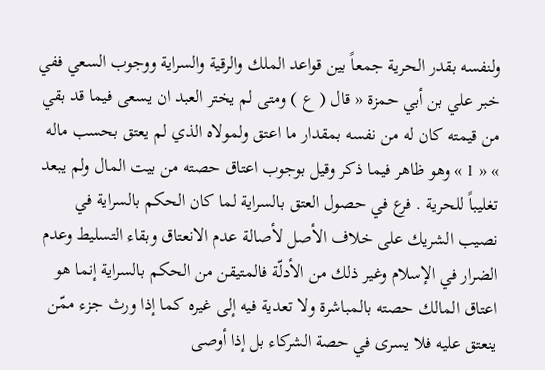ولنفسه بقدر الحرية جمعاً بين قواعد الملك والرقية والسراية ووجوب السعي ففي خبر علي بن أبي حمزة « قال ( ع ) ومتى لم يختر العبد ان يسعى فيما قد بقي من قيمته كان له من نفسه بمقدار ما اعتق ولمولاه الذي لم يعتق بحسب ماله » « 1 » وهو ظاهر فيما ذكر وقيل بوجوب اعتاق حصته من بيت المال ولم يبعد تغليباً للحرية . فرع في حصول العتق بالسراية لما كان الحكم بالسراية في نصيب الشريك على خلاف الأصل لأصالة عدم الانعتاق وبقاء التسليط وعدم الضرار في الإسلام وغير ذلك من الأدلّة فالمتيقن من الحكم بالسراية إنما هو اعتاق المالك حصته بالمباشرة ولا تعدية فيه إلى غيره كما إذا ورث جزء ممّن ينعتق عليه فلا يسرى في حصة الشركاء بل إذا أوصى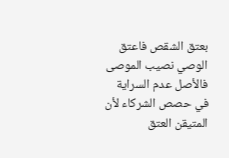بعتق الشقص فاعتق الوصي نصيب الموصى فالأصل عدم السراية في حصص الشركاء لأن المتيقن العتق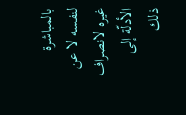بالمباشرة لنفسه لا عن غيره لانصراف الأدلّة إلى ذلك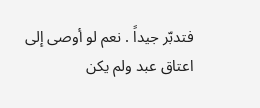فتدبّر جيداً . نعم لو أوصى إلى اعتاق عبد ولم يكن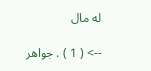له مال

--> ( 1 ) . جواهر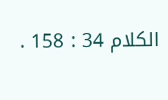الكلام 34 : 158 .